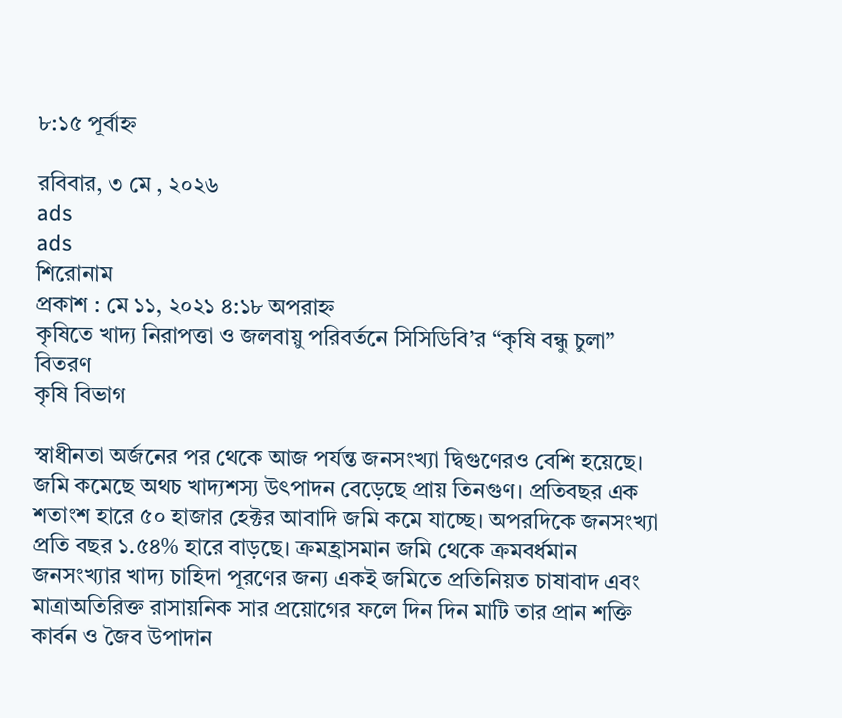৮:১৫ পূর্বাহ্ন

রবিবার, ৩ মে , ২০২৬
ads
ads
শিরোনাম
প্রকাশ : মে ১১, ২০২১ ৪:১৮ অপরাহ্ন
কৃষিতে খাদ্য নিরাপত্তা ও জলবায়ু পরিবর্তনে সিসিডিবি’র “কৃষি বন্ধু চুলা” বিতরণ
কৃষি বিভাগ

স্বাধীনতা অর্জনের পর থেকে আজ পর্যন্ত জনসংখ্যা দ্বিগুণেরও বেশি হয়েছে। জমি কমেছে অথচ খাদ্যশস্য উৎপাদন বেড়েছে প্রায় তিনগুণ। প্রতিবছর এক শতাংশ হারে ৫০ হাজার হেক্টর আবাদি জমি কমে যাচ্ছে। অপরদিকে জনসংখ্যা প্রতি বছর ১.৫৪% হারে বাড়ছে। ক্রমহ্রাসমান জমি থেকে ক্রমবর্ধমান জনসংখ্যার খাদ্য চাহিদা পূরণের জন্য একই জমিতে প্রতিনিয়ত চাষাবাদ এবং মাত্রাঅতিরিক্ত রাসায়নিক সার প্রয়োগের ফলে দিন দিন মাটি তার প্রান শক্তি কার্বন ও জৈব উপাদান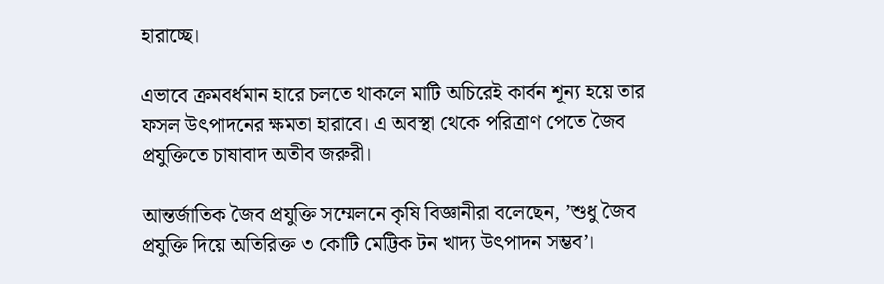হারাচ্ছে।

এভাবে ক্রমবর্ধমান হারে চলতে থাকলে মাটি অচিরেই কার্বন শূন্য হয়ে তার ফসল উৎপাদনের ক্ষমতা হারাবে। এ অবস্থা থেকে পরিত্রাণ পেতে জৈব প্রযুক্তিতে চাষাবাদ অতীব জরুরী।

আন্তর্জাতিক জৈব প্রযুক্তি সম্মেলনে কৃষি বিজ্ঞানীরা বলেছেন, ’শুধু জৈব প্রযুক্তি দিয়ে অতিরিক্ত ৩ কোটি মেট্টিক টন খাদ্য উৎপাদন সম্ভব’।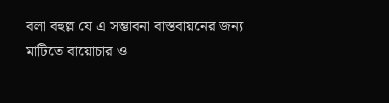বলা বহুল্ল যে এ সম্ভাবনা বাস্তবায়নের জন্য মাটিতে বায়োচার ও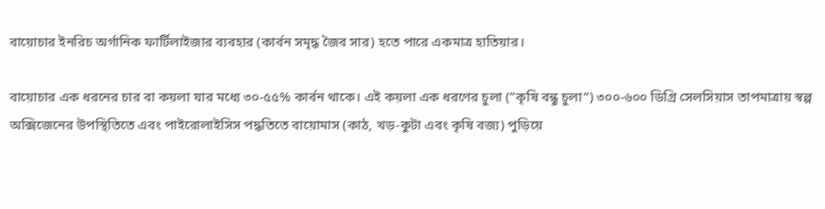বায়োচার ইনরিচ অর্গানিক ফার্টিলাইজার ব্যবহার (কার্বন সমৃদ্ধ জৈব সার) হতে পারে একমাত্র হাতিয়ার।

বায়োচার এক ধরনের চার বা কয়লা যার মধ্যে ৩০-৫৫% কার্বন থাকে। এই কয়লা এক ধরণের চুলা (”কৃষি বন্ধু চুলা”) ৩০০-৬০০ ডিগ্রি সেলসিয়াস তাপমাত্রায় স্বল্প অক্সিজেনের উপস্থিতিতে এবং পাইরোলাইসিস পদ্ধতিতে বায়োমাস (কাঠ, খড়-কুটা এবং কৃষি বজ্য) পুড়িয়ে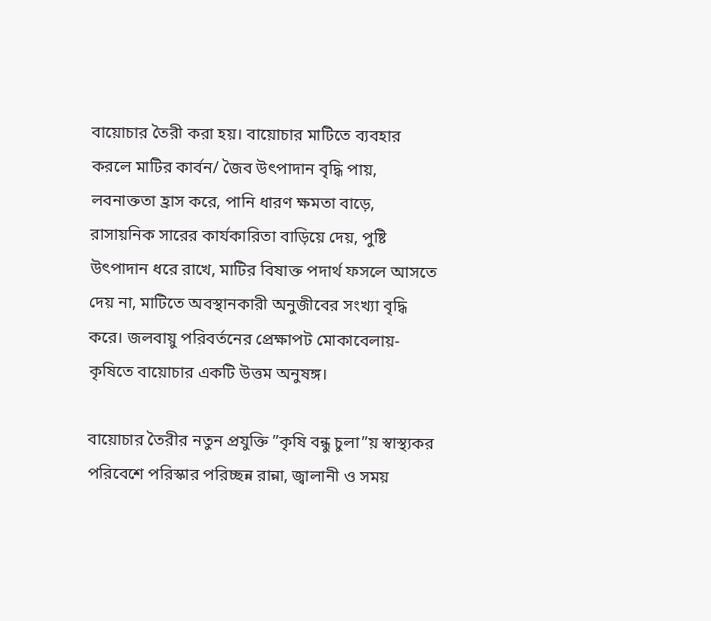বায়োচার তৈরী করা হয়। বায়োচার মাটিতে ব্যবহার করলে মাটির কার্বন/ জৈব উৎপাদান বৃদ্ধি পায়, লবনাক্ততা হ্রাস করে, পানি ধারণ ক্ষমতা বাড়ে, রাসায়নিক সারের কার্যকারিতা বাড়িয়ে দেয়, পুষ্টি উৎপাদান ধরে রাখে, মাটির বিষাক্ত পদার্থ ফসলে আসতে দেয় না, মাটিতে অবস্থানকারী অনুজীবের সংখ্যা বৃদ্ধি করে। জলবায়ু পরিবর্তনের প্রেক্ষাপট মোকাবেলায়- কৃষিতে বায়োচার একটি উত্তম অনুষঙ্গ।

বায়োচার তৈরীর নতুন প্রযুক্তি ”কৃষি বন্ধু চুলা”য় স্বাস্থ্যকর পরিবেশে পরিস্কার পরিচ্ছন্ন রান্না, জ্বালানী ও সময়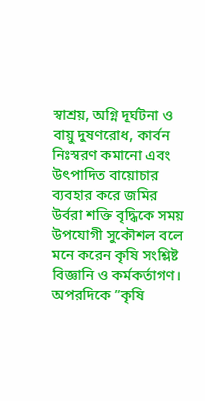স্বাশ্রয়, অগ্নি দূর্ঘটনা ও বায়ু দুষণরোধ, কার্বন নিঃস্বরণ কমানো এবং উৎপাদিত বায়োচার ব্যবহার করে জমির উর্বরা শক্তি বৃদ্ধিকে সময় উপযোগী সুকৌশল বলে মনে করেন কৃষি সংশ্লিষ্ট বিজ্ঞানি ও কর্মকর্তাগণ। অপরদিকে ”কৃষি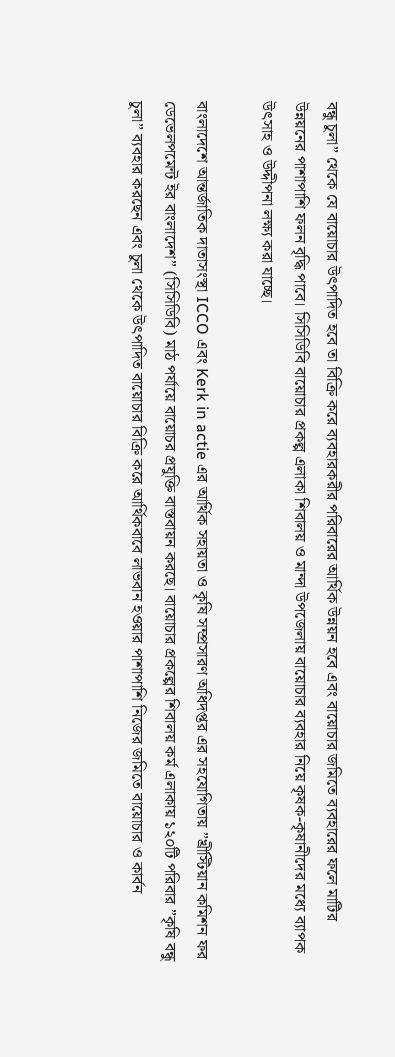বন্ধু চুলা” থেকে যে বায়োচার উৎপাদিত হবে তা বিক্রি করে ব্যবহারকরীর পরিবারের আর্থিক উন্নয়ন হবে এবং বায়োচার জমিতে ব্যবহারের ফলে মাটির উন্নয়নের পাশাপাশি ফলন বৃদ্ধি পাবে। সিসিডিবি বায়োচার প্রকল্প এলাকা শিবালয় ও মান্দা উপজেলায় বায়োচার ব্যবহার নিয়ে কৃষক-কৃষানীদের মধ্যে ব্যাপক উৎসাহ ও উদ্দীপনা লক্ষ্য করা যাচ্ছে।

বাংলাদেশে আন্তর্জাতিক দাতাসংস্থা ICCO এবং Kerk in actie এর আর্থিক সহায়তা ও কৃষি সম্প্রসারণ অধিদপ্তর এর সহযোগিতায় ”খ্রীস্টিয়ান কমিশন ফর ডেভেলপমেন্ট ইর বাংলাদেশ” (সিসিডিবি) মাঠ পর্যায়ে বায়োচর প্রযুক্তি বাস্তবায়ন করছে। বায়োচার প্রকল্পের শিবালয় কর্ম এলাকায় ১২০টি পরিবার ”কৃষি বন্ধু চুলা” ব্যবহার করছেন এবং চুলা থেকে উৎপাদিত বায়োচার বিক্রি করে আর্থিকবাবে লাভবান হওয়ার পাশাপাশি নিজের জমিতে বায়োচার ও কার্বন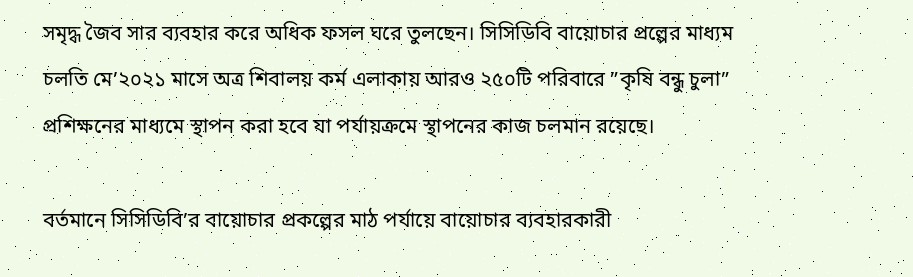সমৃদ্ধ জৈব সার ব্যবহার করে অধিক ফসল ঘরে তুলছেন। সিসিডিবি বায়োচার প্রল্পের মাধ্যম চলতি মে’২০২১ মাসে অত্র শিবালয় কর্ম এলাকায় আরও ২৫০টি পরিবারে ”কৃষি বন্ধু চুলা” প্রশিক্ষনের মাধ্যমে স্থাপন করা হবে যা পর্যায়ক্রমে স্থাপনের কাজ চলমান রয়েছে।

বর্তমানে সিসিডিবি’র বায়োচার প্রকল্পের মাঠ পর্যায়ে বায়োচার ব্যবহারকারী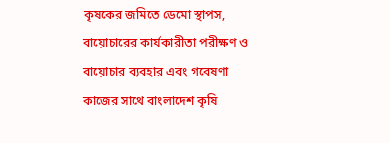কৃষকের জমিতে ডেমো স্থাপস, বায়োচারের কার্যকারীতা পরীক্ষণ ও বায়োচার ব্যবহার এবং গবেষণা কাজের সাথে বাংলাদেশ কৃষি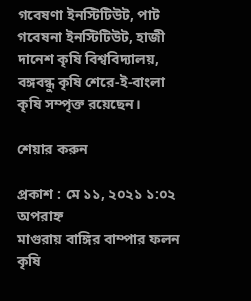গবেষণা ইনস্টিটিউট, পাট গবেষনা ইনস্টিটিউট, হাজী দানেশ কৃষি বিশ্ববিদ্যালয়, বঙ্গবন্ধু কৃষি শেরে-ই-বাংলা কৃষি সম্পৃক্ত রয়েছেন।

শেয়ার করুন

প্রকাশ : মে ১১, ২০২১ ১:০২ অপরাহ্ন
মাগুরায় বাঙ্গির বাম্পার ফলন
কৃষি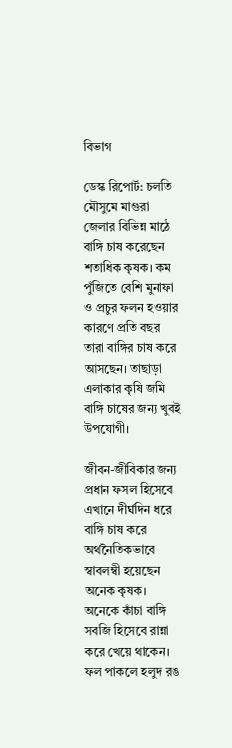বিভাগ

ডেস্ক রিপোর্ট: চলতি মৌসুমে মাগুরা জেলার বিভিন্ন মাঠে বাঙ্গি চাষ করেছেন শতাধিক কৃষক। কম পুঁজিতে বেশি মুনাফা ও প্রচুর ফলন হওয়ার কারণে প্রতি বছর তারা বাঙ্গির চাষ করে আসছেন। তাছাড়া এলাকার কৃষি জমি বাঙ্গি চাষের জন্য খুবই উপযোগী।

জীবন-জীবিকার জন্য প্রধান ফসল হিসেবে এখানে দীর্ঘদিন ধরে বাঙ্গি চাষ করে অর্থনৈতিকভাবে স্বাবলম্বী হয়েছেন অনেক কৃষক। অনেকে কাঁচা বাঙ্গি সবজি হিসেবে রান্না করে খেয়ে থাকেন। ফল পাকলে হলুদ রঙ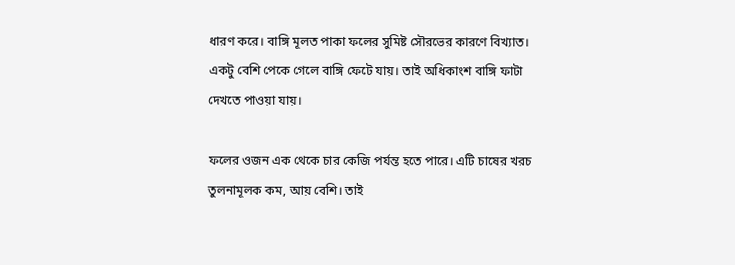ধারণ করে। বাঙ্গি মূলত পাকা ফলের সুমিষ্ট সৌরভের কারণে বিখ্যাত। একটু বেশি পেকে গেলে বাঙ্গি ফেটে যায়। তাই অধিকাংশ বাঙ্গি ফাটা দেখতে পাওয়া যায়।

ফলের ওজন এক থেকে চার কেজি পর্যন্ত হতে পারে। এটি চাষের খরচ তুলনামূলক কম, আয় বেশি। তাই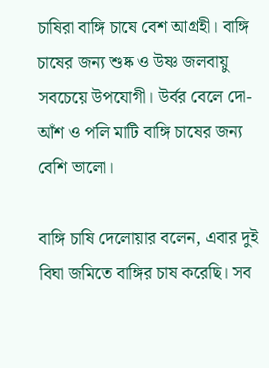চাষিরা বাঙ্গি চাষে বেশ আগ্রহী। বাঙ্গি চাষের জন্য শুষ্ক ও উষ্ণ জলবায়ু সবচেয়ে উপযোগী। উর্বর বেলে দো-আঁশ ও পলি মাটি বাঙ্গি চাষের জন্য বেশি ভালো।

বাঙ্গি চাষি দেলোয়ার বলেন, এবার দুই বিঘা জমিতে বাঙ্গির চাষ করেছি। সব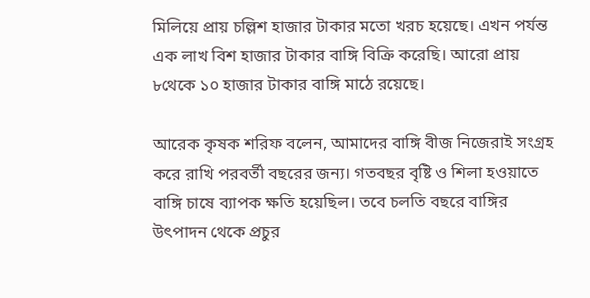মিলিয়ে প্রায় চল্লিশ হাজার টাকার মতো খরচ হয়েছে। এখন পর্যন্ত এক লাখ বিশ হাজার টাকার বাঙ্গি বিক্রি করেছি। আরো প্রায় ৮থেকে ১০ হাজার টাকার বাঙ্গি মাঠে রয়েছে।

আরেক কৃষক শরিফ বলেন, আমাদের বাঙ্গি বীজ নিজেরাই সংগ্রহ করে রাখি পরবর্তী বছরের জন্য। গতবছর বৃষ্টি ও শিলা হওয়াতে বাঙ্গি চাষে ব্যাপক ক্ষতি হয়েছিল। তবে চলতি বছরে বাঙ্গির উৎপাদন থেকে প্রচুর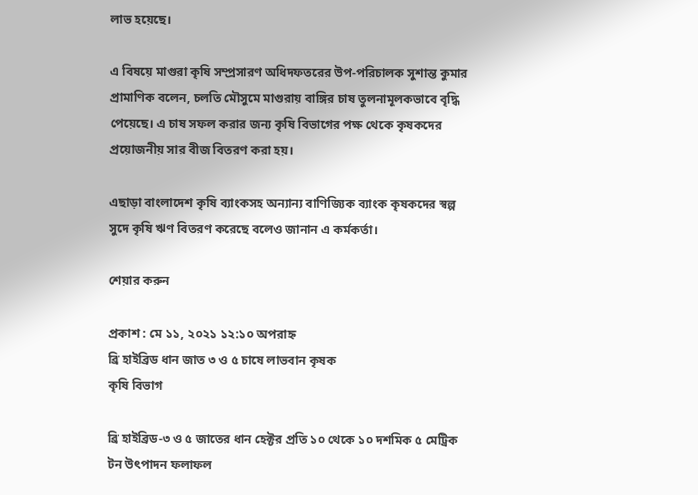লাভ হয়েছে।

এ বিষয়ে মাগুরা কৃষি সম্প্রসারণ অধিদফতরের উপ-পরিচালক সুশান্ত কুমার প্রামাণিক বলেন, চলতি মৌসুমে মাগুরায় বাঙ্গির চাষ তুলনামূলকভাবে বৃদ্ধি পেয়েছে। এ চাষ সফল করার জন্য কৃষি বিভাগের পক্ষ থেকে কৃষকদের প্রয়োজনীয় সার বীজ বিতরণ করা হয়।

এছাড়া বাংলাদেশ কৃষি ব্যাংকসহ অন্যান্য বাণিজ্যিক ব্যাংক কৃষকদের স্বল্প সুদে কৃষি ঋণ বিতরণ করেছে বলেও জানান এ কর্মকর্তা।

শেয়ার করুন

প্রকাশ : মে ১১, ২০২১ ১২:১০ অপরাহ্ন
ব্রি হাইব্রিড ধান জাত ৩ ও ৫ চাষে লাভবান কৃষক
কৃষি বিভাগ

ব্রি হাইব্রিড-৩ ও ৫ জাতের ধান হেক্টর প্রতি ১০ থেকে ১০ দশমিক ৫ মেট্রিক টন উৎপাদন ফলাফল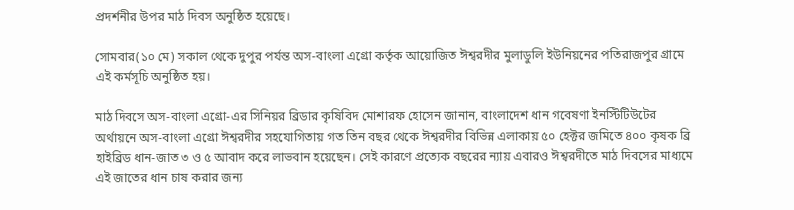প্রদর্শনীর উপর মাঠ দিবস অনুষ্ঠিত হয়েছে।

সোমবার(১০ মে) সকাল থেকে দুপুর পর্যন্ত অস-বাংলা এগ্রো কর্তৃক আয়োজিত ঈশ্বরদীর মুলাডুলি ইউনিয়নের পতিরাজপুর গ্রামে এই কর্মসূচি অনুষ্ঠিত হয়।

মাঠ দিবসে অস-বাংলা এগ্রো-এর সিনিয়র ব্রিডার কৃষিবিদ মোশারফ হোসেন জানান, বাংলাদেশ ধান গবেষণা ইনস্টিটিউটের অর্থায়নে অস-বাংলা এগ্রো ঈশ্বরদীর সহযোগিতায় গত তিন বছর থেকে ঈশ্বরদীর বিভিন্ন এলাকায় ৫০ হেক্টর জমিতে ৪০০ কৃষক ব্রি হাইব্রিড ধান-জাত ৩ ও ৫ আবাদ করে লাভবান হয়েছেন। সেই কারণে প্রত্যেক বছরের ন্যায় এবারও ঈশ্বরদীতে মাঠ দিবসের মাধ্যমে এই জাতের ধান চাষ করার জন্য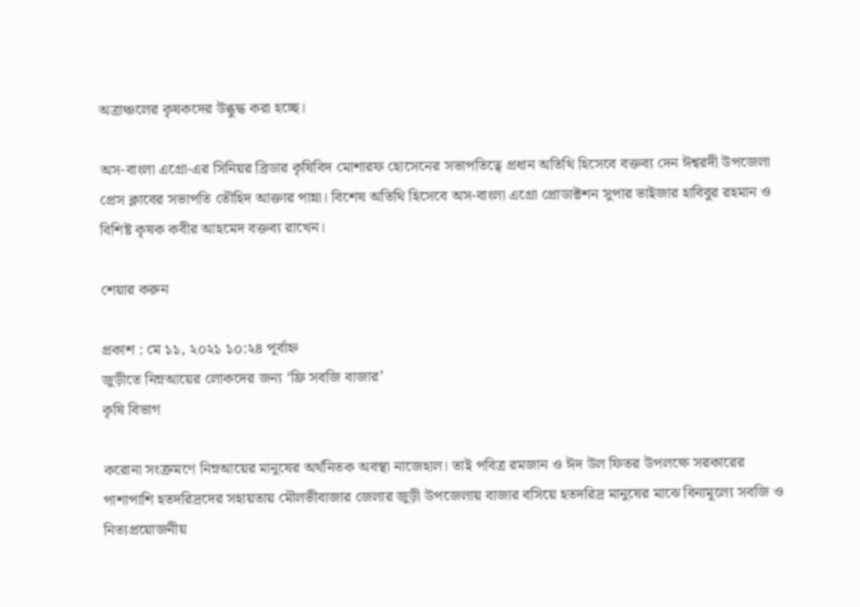অত্রাঞ্চলের কৃষকদের উব্ধুদ্ধ করা হচ্ছে।

অস-বাংলা এগ্রো-এর সিনিয়র ব্রিডার কৃষিবিদ মোশারফ হোসেনের সভাপতিত্বে প্রধান অতিথি হিসেবে বক্তব্য দেন ঈশ্বরদী উপজেলা প্রেস ক্লাবের সভাপতি তৌহিদ আক্তার পান্না। বিশেষ অতিথি হিসেবে অস-বাংলা এগ্রো প্রোডাক্টশন সুপার ভাইজার হাবিবুর রহমান ও বিশিষ্ট কৃষক কবীর আহমেদ বক্তব্য রাখেন।

শেয়ার করুন

প্রকাশ : মে ১১, ২০২১ ১০:২৪ পূর্বাহ্ন
জুড়ীতে নিম্নআয়ের লোকদের জন্য ‘ফ্রি সবজি বাজার’
কৃষি বিভাগ

করোনা সংক্রমণে নিম্নআয়ের মানুষের অর্থনিতক অবস্থা নাজেহাল। তাই পবিত্র রমজান ও ঈদ উল ফিতর উপলক্ষে সরকারের পাশাপাশি হতদরিদ্রদের সহায়তায় মৌলভীবাজার জেলার জুড়ী উপজেলায় বাজার বসিয়ে হতদরিদ্র মানুষের মাঝে বিনামূল্যে সবজি ও নিত্যপ্রয়োজনীয়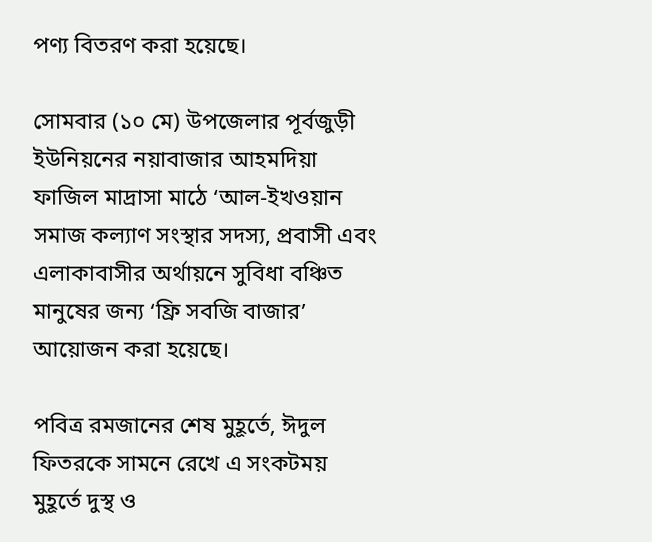পণ্য বিতরণ করা হয়েছে।

সোমবার (১০ মে) উপজেলার পূর্বজুড়ী ইউনিয়নের নয়াবাজার আহমদিয়া ফাজিল মাদ্রাসা মাঠে ‘আল-ইখওয়ান সমাজ কল্যাণ সংস্থার সদস্য, প্রবাসী এবং এলাকাবাসীর অর্থায়নে সুবিধা বঞ্চিত মানুষের জন্য ‘ফ্রি সবজি বাজার’ আয়োজন করা হয়েছে।

পবিত্র রমজানের শেষ মুহূর্তে, ঈদুল ফিতরকে সামনে রেখে এ সংকটময় মুহূর্তে দুস্থ ও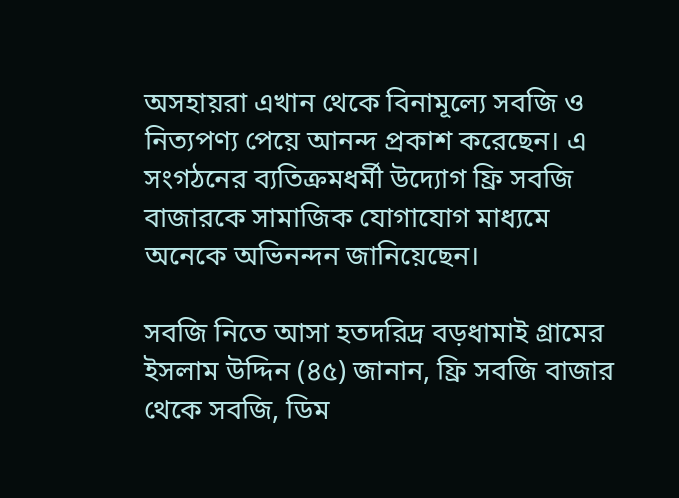অসহায়রা এখান থেকে বিনামূল্যে সবজি ও নিত্যপণ্য পেয়ে আনন্দ প্রকাশ করেছেন। এ সংগঠনের ব্যতিক্রমধর্মী উদ্যোগ ফ্রি সবজি বাজারকে সামাজিক যোগাযোগ মাধ্যমে অনেকে অভিনন্দন জানিয়েছেন।

সবজি নিতে আসা হতদরিদ্র বড়ধামাই গ্রামের ইসলাম উদ্দিন (৪৫) জানান, ফ্রি সবজি বাজার থেকে সবজি, ডিম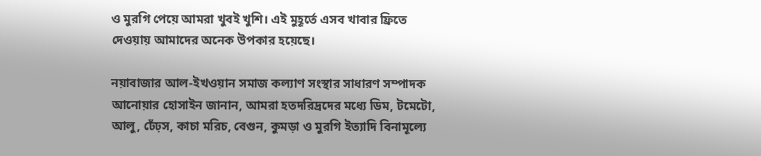ও মুরগি পেয়ে আমরা খুবই খুশি। এই মুহূর্তে এসব খাবার ফ্রিতে দেওয়ায় আমাদের অনেক উপকার হয়েছে।

নয়াবাজার আল-ইখওয়ান সমাজ কল্যাণ সংস্থার সাধারণ সম্পাদক আনোয়ার হোসাইন জানান, আমরা হতদরিদ্রদের মধ্যে ডিম, টমেটো, আলু, ঢেঁঢ়স, কাচা মরিচ, বেগুন, কুমড়া ও মুরগি ইত্যাদি বিনামূল্যে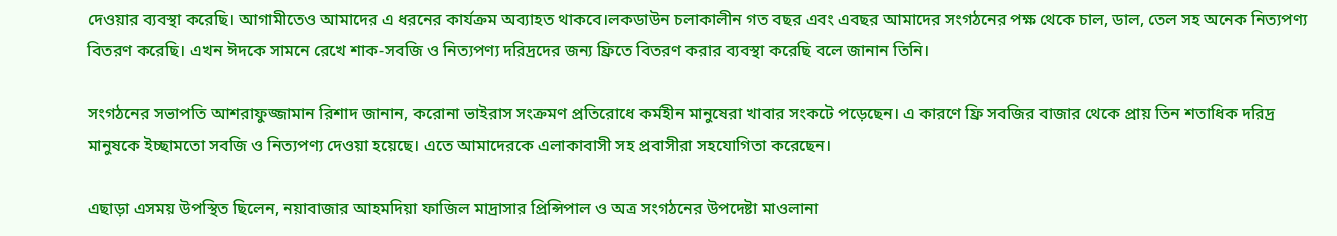দেওয়ার ব্যবস্থা করেছি। আগামীতেও আমাদের এ ধরনের কার্যক্রম অব্যাহত থাকবে।লকডাউন চলাকালীন গত বছর এবং এবছর আমাদের সংগঠনের পক্ষ থেকে চাল, ডাল, তেল সহ অনেক নিত্যপণ্য বিতরণ করেছি। এখন ঈদকে সামনে রেখে শাক-সবজি ও নিত্যপণ্য দরিদ্রদের জন্য ফ্রিতে বিতরণ করার ব্যবস্থা করেছি বলে জানান তিনি।

সংগঠনের সভাপতি আশরাফুজ্জামান রিশাদ জানান, করোনা ভাইরাস সংক্রমণ প্রতিরোধে কর্মহীন মানুষেরা খাবার সংকটে পড়েছেন। এ কারণে ফ্রি সবজির বাজার থেকে প্রায় তিন শতাধিক দরিদ্র মানুষকে ইচ্ছামতো সবজি ও নিত্যপণ্য দেওয়া হয়েছে। এতে আমাদেরকে এলাকাবাসী সহ প্রবাসীরা সহযোগিতা করেছেন।

এছাড়া এসময় উপস্থিত ছিলেন, নয়াবাজার আহমদিয়া ফাজিল মাদ্রাসার প্রিন্সিপাল ও অত্র সংগঠনের উপদেষ্টা মাওলানা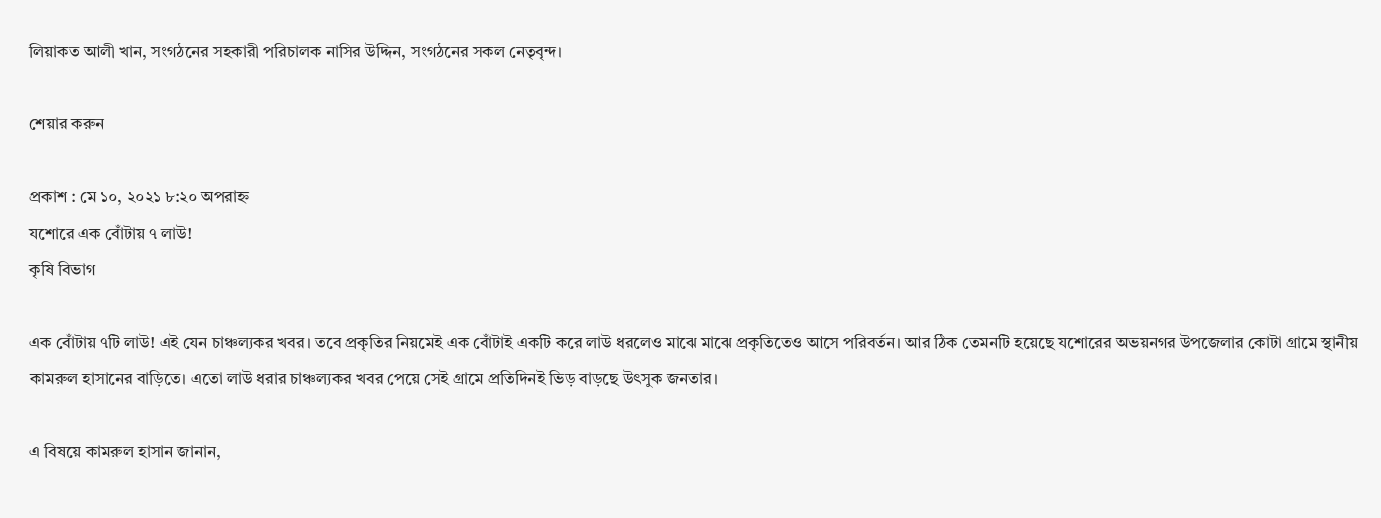লিয়াকত আলী খান, সংগঠনের সহকারী পরিচালক নাসির উদ্দিন, সংগঠনের সকল নেতৃবৃন্দ।

শেয়ার করুন

প্রকাশ : মে ১০, ২০২১ ৮:২০ অপরাহ্ন
যশোরে এক বোঁটায় ৭ লাউ!
কৃষি বিভাগ

এক বোঁটায় ৭টি লাউ! এই যেন চাঞ্চল্যকর খবর। তবে প্রকৃতির নিয়মেই এক বোঁটাই একটি করে লাউ ধরলেও মাঝে মাঝে প্রকৃতিতেও আসে পরিবর্তন। আর ঠিক তেমনটি হয়েছে যশোরের অভয়নগর উপজেলার কোটা গ্রামে স্থানীয় কামরুল হাসানের বাড়িতে। এতো লাউ ধরার চাঞ্চল্যকর খবর পেয়ে সেই গ্রামে প্রতিদিনই ভিড় বাড়ছে উৎসুক জনতার।

এ বিষয়ে কামরুল হাসান জানান,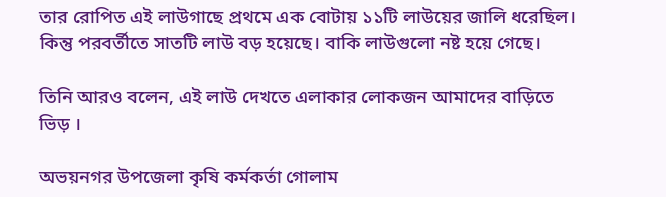তার রোপিত এই লাউগাছে প্রথমে এক বোটায় ১১টি লাউয়ের জালি ধরেছিল। কিন্তু পরবর্তীতে সাতটি লাউ বড় হয়েছে। বাকি লাউগুলো নষ্ট হয়ে গেছে।

তিনি আরও বলেন, এই লাউ দেখতে এলাকার লোকজন আমাদের বাড়িতে ভিড় ।

অভয়নগর উপজেলা কৃষি কর্মকর্তা গোলাম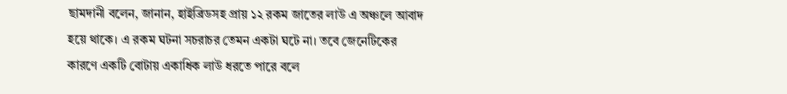ছামদানী বলেন, জানান, হাইব্রিডসহ প্রায় ১২ রকম জাতের লাউ এ অঞ্চলে আবাদ হয়ে থাকে। এ রকম ঘটনা সচরাচর তেমন একটা ঘটে না। তবে জেনেটিকের কারণে একটি বোটায় একাধিক লাউ ধরতে পারে বলে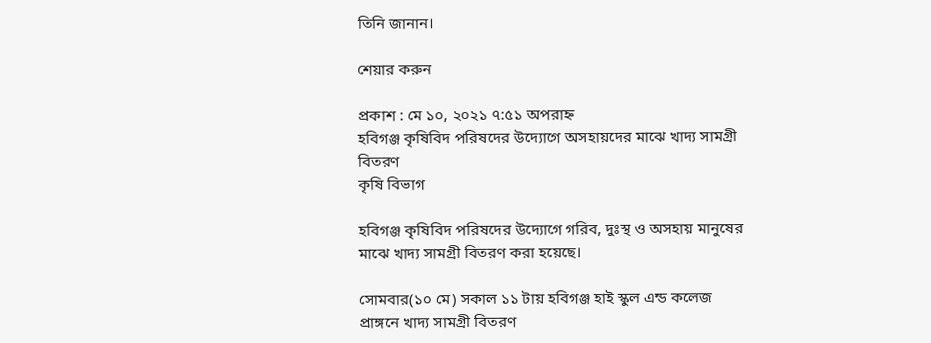তিনি জানান।

শেয়ার করুন

প্রকাশ : মে ১০, ২০২১ ৭:৫১ অপরাহ্ন
হবিগঞ্জ কৃষিবিদ পরিষদের উদ্যোগে অসহায়দের মাঝে খাদ্য সামগ্রী বিতরণ
কৃষি বিভাগ

হবিগঞ্জ কৃষিবিদ পরিষদের উদ্যোগে গরিব, দুঃস্থ ও অসহায় মানুষের মাঝে খাদ্য সামগ্রী বিতরণ করা হয়েছে।

সোমবার(১০ মে) সকাল ১১ টায় হবিগঞ্জ হাই স্কুল এন্ড কলেজ প্রাঙ্গনে খাদ্য সামগ্রী বিতরণ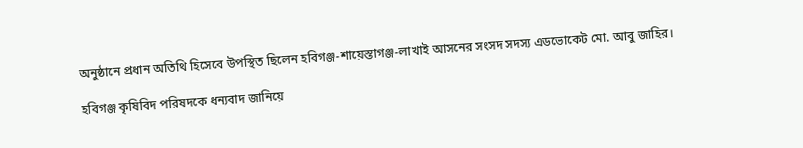অনুষ্ঠানে প্রধান অতিথি হিসেবে উপস্থিত ছিলেন হবিগঞ্জ-শায়েস্তাগঞ্জ-লাখাই আসনের সংসদ সদস্য এডভোকেট মো. আবু জাহির।

হবিগঞ্জ কৃষিবিদ পরিষদকে ধন্যবাদ জানিয়ে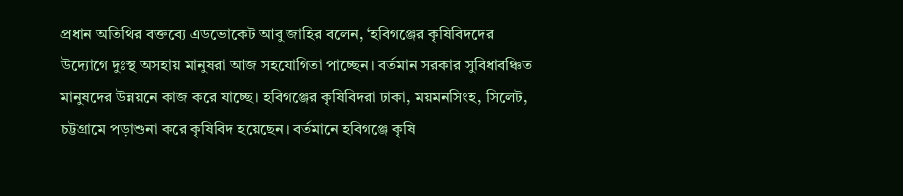প্রধান অতিথির বক্তব্যে এডভোকেট আবু জাহির বলেন, ‘হবিগঞ্জের কৃষিবিদদের উদ্যোগে দুঃস্থ অসহায় মানুষরা আজ সহযোগিতা পাচ্ছেন। বর্তমান সরকার সুবিধাবঞ্চিত মানুষদের উন্নয়নে কাজ করে যাচ্ছে। হবিগঞ্জের কৃষিবিদরা ঢাকা, ময়মনসিংহ, সিলেট, চট্টগ্রামে পড়াশুনা করে কৃষিবিদ হয়েছেন। বর্তমানে হবিগঞ্জে কৃষি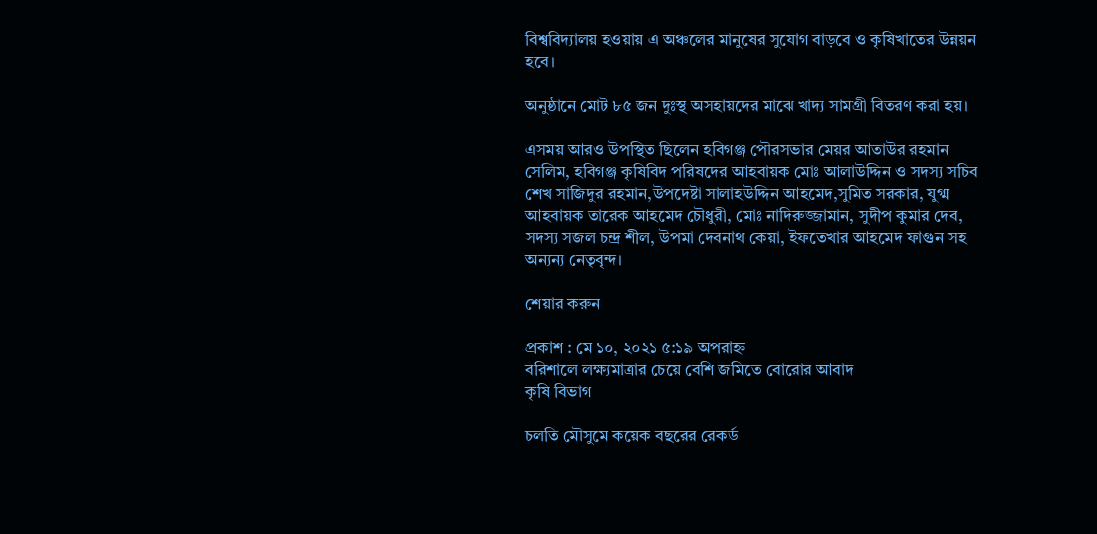বিশ্ববিদ্যালয় হওয়ায় এ অঞ্চলের মানুষের সুযোগ বাড়বে ও কৃষিখাতের উন্নয়ন হবে।

অনুষ্ঠানে মোট ৮৫ জন দুঃস্থ অসহায়দের মাঝে খাদ্য সামগ্রী বিতরণ করা হয়।

এসময় আরও উপস্থিত ছিলেন হবিগঞ্জ পৌরসভার মেয়র আতাউর রহমান সেলিম, হবিগঞ্জ কৃষিবিদ পরিষদের আহবায়ক মোঃ আলাউদ্দিন ও সদস্য সচিব শেখ সাজিদুর রহমান,উপদেষ্টা সালাহউদ্দিন আহমেদ,সুমিত সরকার, যুগ্ম আহবায়ক তারেক আহমেদ চৌধুরী, মোঃ নাদিরুজ্জামান, সুদীপ কুমার দেব, সদস্য সজল চন্দ্র শীল, উপমা দেবনাথ কেয়া, ইফতেখার আহমেদ ফাগুন সহ অন্যন্য নেতৃবৃন্দ।

শেয়ার করুন

প্রকাশ : মে ১০, ২০২১ ৫:১৯ অপরাহ্ন
বরিশালে লক্ষ্যমাত্রার চেয়ে বেশি জমিতে বোরোর আবাদ
কৃষি বিভাগ

চলতি মৌসুমে কয়েক বছরের রেকর্ড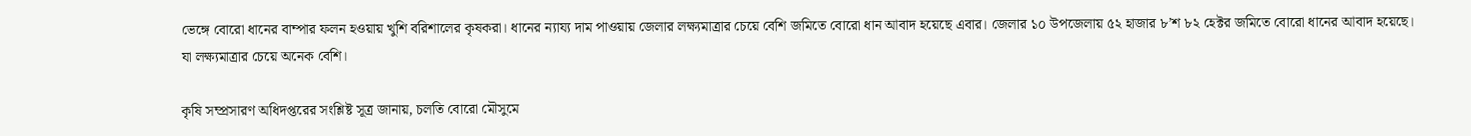ভেঙ্গে বোরো ধানের বাম্পার ফলন হওয়ায় খুশি বরিশালের কৃষকরা। ধানের ন্যায্য দাম পাওয়ায় জেলার লক্ষ্যমাত্রার চেয়ে বেশি জমিতে বোরো ধান আবাদ হয়েছে এবার। জেলার ১০ উপজেলায় ৫২ হাজার ৮’শ ৮২ হেক্টর জমিতে বোরো ধানের আবাদ হয়েছে। যা লক্ষ্যমাত্রার চেয়ে অনেক বেশি।

কৃষি সম্প্রসারণ অধিদপ্তরের সংশ্লিষ্ট সূত্র জানায়, চলতি বোরো মৌসুমে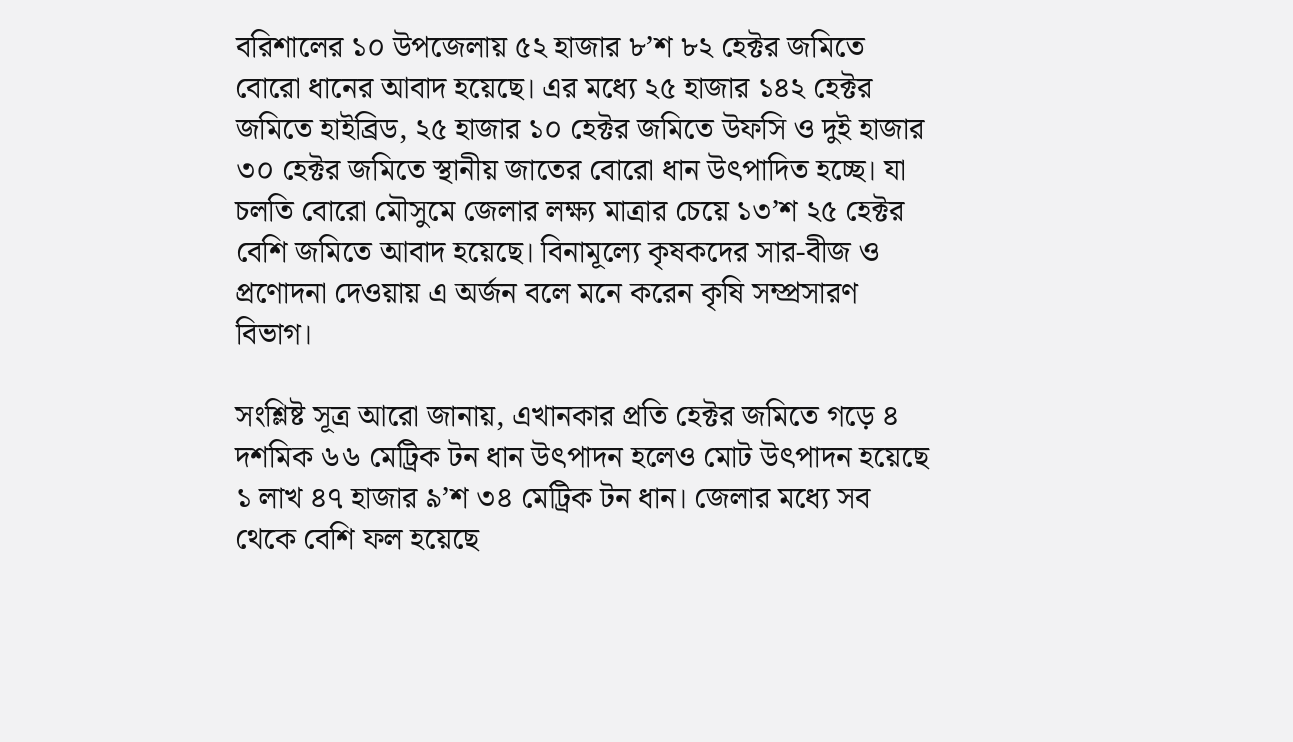বরিশালের ১০ উপজেলায় ৫২ হাজার ৮’শ ৮২ হেক্টর জমিতে বোরো ধানের আবাদ হয়েছে। এর মধ্যে ২৫ হাজার ১৪২ হেক্টর জমিতে হাইব্রিড, ২৫ হাজার ১০ হেক্টর জমিতে উফসি ও দুই হাজার ৩০ হেক্টর জমিতে স্থানীয় জাতের বোরো ধান উৎপাদিত হচ্ছে। যা চলতি বোরো মৌসুমে জেলার লক্ষ্য মাত্রার চেয়ে ১৩’শ ২৫ হেক্টর বেশি জমিতে আবাদ হয়েছে। বিনামূল্যে কৃষকদের সার-বীজ ও প্রণোদনা দেওয়ায় এ অর্জন বলে মনে করেন কৃষি সম্প্রসারণ বিভাগ।

সংশ্লিষ্ট সূত্র আরো জানায়, এখানকার প্রতি হেক্টর জমিতে গড়ে ৪ দশমিক ৬৬ মেট্রিক টন ধান উৎপাদন হলেও মোট উৎপাদন হয়েছে ১ লাখ ৪৭ হাজার ৯’শ ৩৪ মেট্রিক টন ধান। জেলার মধ্যে সব থেকে বেশি ফল হয়েছে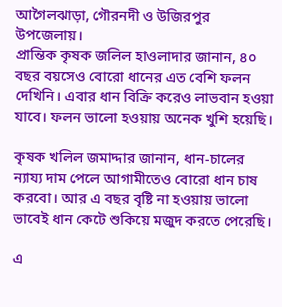আগৈলঝাড়া, গৌরনদী ও উজিরপুর উপজেলায়।
প্রান্তিক কৃষক জলিল হাওলাদার জানান, ৪০ বছর বয়সেও বোরো ধানের এত বেশি ফলন দেখিনি। এবার ধান বিক্রি করেও লাভবান হওয়া যাবে। ফলন ভালো হওয়ায় অনেক খুশি হয়েছি।

কৃষক খলিল জমাদ্দার জানান, ধান-চালের ন্যায্য দাম পেলে আগামীতেও বোরো ধান চাষ করবো। আর এ বছর বৃষ্টি না হওয়ায় ভালো ভাবেই ধান কেটে শুকিয়ে মজুদ করতে পেরেছি।

এ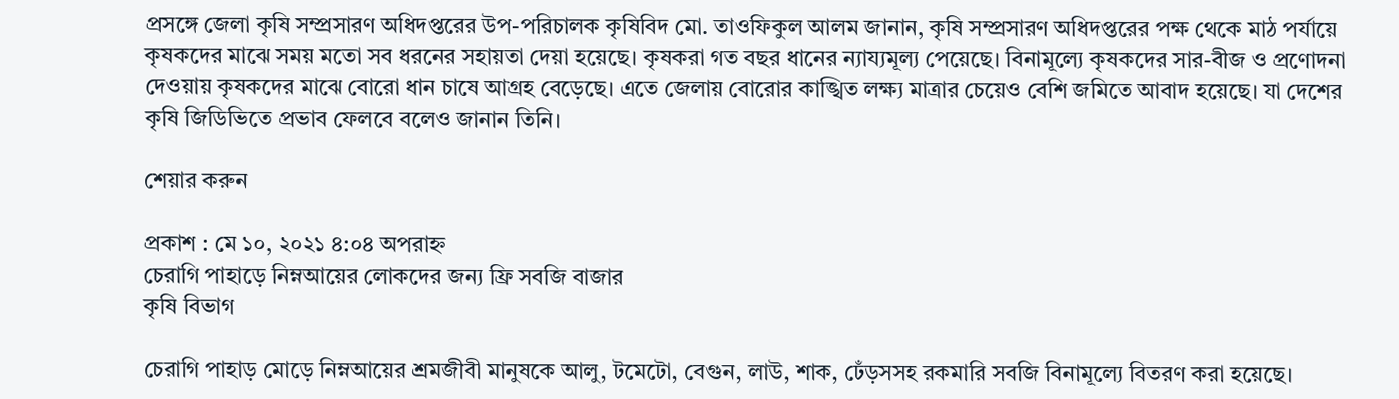প্রসঙ্গে জেলা কৃষি সম্প্রসারণ অধিদপ্তরের উপ-পরিচালক কৃষিবিদ মো. তাওফিকুল আলম জানান, কৃষি সম্প্রসারণ অধিদপ্তরের পক্ষ থেকে মাঠ পর্যায়ে কৃষকদের মাঝে সময় মতো সব ধরনের সহায়তা দেয়া হয়েছে। কৃষকরা গত বছর ধানের ন্যায্যমূল্য পেয়েছে। বিনামূল্যে কৃষকদের সার-বীজ ও প্রণোদনা দেওয়ায় কৃষকদের মাঝে বোরো ধান চাষে আগ্রহ বেড়েছে। এতে জেলায় বোরোর কাঙ্খিত লক্ষ্য মাত্রার চেয়েও বেশি জমিতে আবাদ হয়েছে। যা দেশের কৃষি জিডিভিতে প্রভাব ফেলবে বলেও জানান তিনি।

শেয়ার করুন

প্রকাশ : মে ১০, ২০২১ ৪:০৪ অপরাহ্ন
চেরাগি পাহাড়ে নিম্নআয়ের লোকদের জন্য ফ্রি সবজি বাজার
কৃষি বিভাগ

চেরাগি পাহাড় মোড়ে নিম্নআয়ের শ্রমজীবী মানুষকে আলু, টমেটো, বেগুন, লাউ, শাক, ঢেঁড়সসহ রকমারি সবজি বিনামূল্যে বিতরণ করা হয়েছে।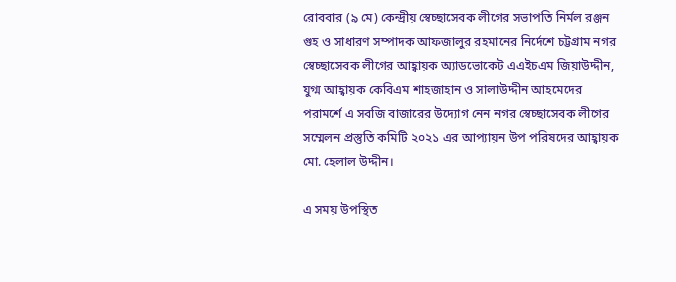রোববার (৯ মে) কেন্দ্রীয় স্বেচ্ছাসেবক লীগের সভাপতি নির্মল রঞ্জন গুহ ও সাধারণ সম্পাদক আফজালুর রহমানের নির্দেশে চট্টগ্রাম নগর স্বেচ্ছাসেবক লীগের আহ্বায়ক অ্যাডভোকেট এএইচএম জিয়াউদ্দীন, যুগ্ম আহ্বায়ক কেবিএম শাহজাহান ও সালাউদ্দীন আহমেদের পরামর্শে এ সবজি বাজারের উদ্যোগ নেন নগর স্বেচ্ছাসেবক লীগের সম্মেলন প্রস্তুতি কমিটি ২০২১ এর আপ্যায়ন উপ পরিষদের আহ্বায়ক মো. হেলাল উদ্দীন।

এ সময় উপস্থিত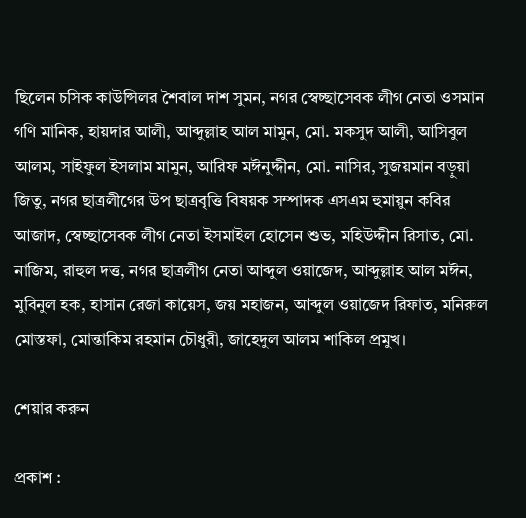ছিলেন চসিক কাউন্সিলর শৈবাল দাশ সুমন, নগর স্বেচ্ছাসেবক লীগ নেতা ওসমান গণি মানিক, হায়দার আলী, আব্দুল্লাহ আল মামুন, মো. মকসুদ আলী, আসিবুল আলম, সাইফুল ইসলাম মামুন, আরিফ মঈনুদ্দীন, মো. নাসির, সুজয়মান বড়ুয়া জিতু, নগর ছাত্রলীগের উপ ছাত্রবৃত্তি বিষয়ক সম্পাদক এসএম হুমায়ুন কবির আজাদ, স্বেচ্ছাসেবক লীগ নেতা ইসমাইল হোসেন শুভ, মহিউদ্দীন রিসাত, মো. নাজিম, রাহুল দত্ত, নগর ছাত্রলীগ নেতা আব্দুল ওয়াজেদ, আব্দুল্লাহ আল মঈন, মুবিনুল হক, হাসান রেজা কায়েস, জয় মহাজন, আব্দুল ওয়াজেদ রিফাত, মনিরুল মোস্তফা, মোন্তাকিম রহমান চৌধুরী, জাহেদুল আলম শাকিল প্রমুখ।

শেয়ার করুন

প্রকাশ :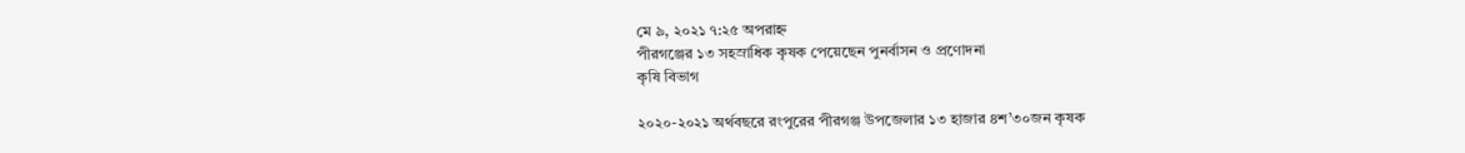মে ৯, ২০২১ ৭:২৫ অপরাহ্ন
পীরগঞ্জের ১৩ সহস্রাধিক কৃষক পেয়েছেন পুনর্বাসন ও প্রণোদনা
কৃষি বিভাগ

২০২০-২০২১ অর্থবছরে রংপুরের পীরগঞ্জ উপজেলার ১৩ হাজার ৪শ’৩০জন কৃষক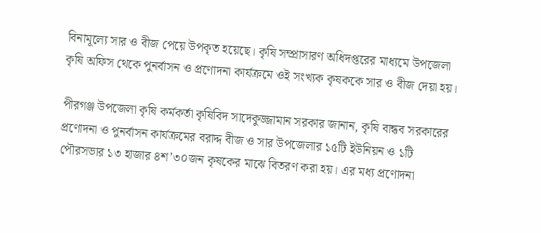বিনামূল্যে সার ও বীজ পেয়ে উপকৃত হয়েছে। কৃষি সম্প্রাসারণ অধিদপ্তরের মাধ্যমে উপজেলা কৃষি অফিস থেকে পুনর্বাসন ও প্রণোদনা কার্যক্রমে ওই সংখ্যক কৃষককে সার ও বীজ দেয়া হয়।

পীরগঞ্জ উপজেলা কৃষি কর্মকর্তা কৃষিবিদ সাদেকুজ্জামান সরকার জানান, কৃষি বান্ধব সরকারের প্রণোদনা ও পুনর্বাসন কার্যক্রমের বরাদ্দ বীজ ও সার উপজেলার ১৫টি ইউনিয়ন ও ১টি পৌরসভার ১৩ হাজার ৪শ’৩০জন কৃষকের মাঝে বিতরণ করা হয়। এর মধ্য প্রণোদনা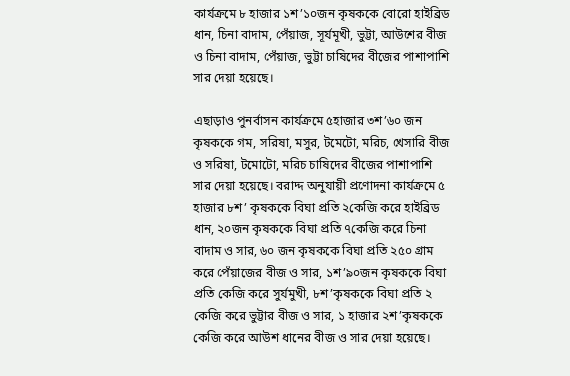কার্যক্রমে ৮ হাজার ১শ’১০জন কৃষককে বোরো হাইব্রিড ধান, চিনা বাদাম, পেঁয়াজ, সূর্যমূখী, ভুট্টা, আউশের বীজ ও চিনা বাদাম, পেঁয়াজ, ভুট্টা চাষিদের বীজের পাশাপাশি সার দেয়া হয়েছে।

এছাড়াও পুনর্বাসন কার্যক্রমে ৫হাজার ৩শ’৬০ জন কৃষককে গম, সরিষা, মসুর, টমেটো, মরিচ, খেসারি বীজ ও সরিষা, টমোটো, মরিচ চাষিদের বীজের পাশাপাশি সার দেয়া হয়েছে। বরাদ্দ অনুযায়ী প্রণোদনা কার্যক্রমে ৫ হাজার ৮শ’ কৃষককে বিঘা প্রতি ২কেজি করে হাইব্রিড ধান, ২০জন কৃষককে বিঘা প্রতি ৭কেজি করে চিনা বাদাম ও সার, ৬০ জন কৃষককে বিঘা প্রতি ২৫০ গ্রাম করে পেঁয়াজের বীজ ও সার, ১শ’৯০জন কৃষককে বিঘা প্রতি কেজি করে সুর্যমুখী, ৮শ’কৃষককে বিঘা প্রতি ২ কেজি করে ভুট্টার বীজ ও সার, ১ হাজার ২শ’কৃষককে কেজি করে আউশ ধানের বীজ ও সার দেয়া হয়েছে।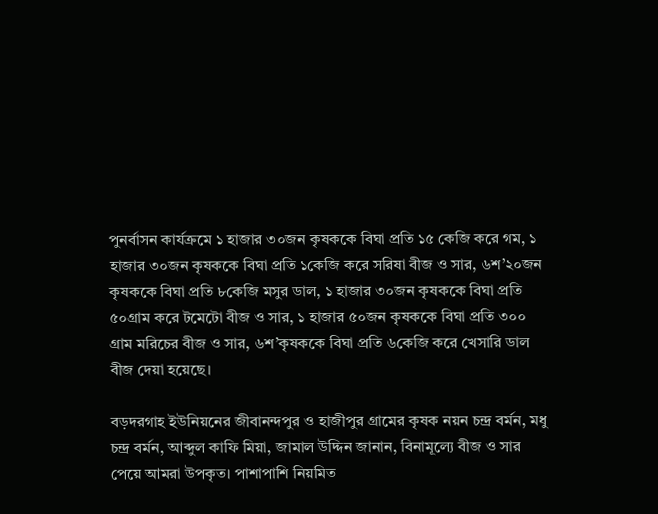পুনর্বাসন কার্যক্রমে ১ হাজার ৩০জন কৃষককে বিঘা প্রতি ১৫ কেজি করে গম, ১ হাজার ৩০জন কৃষককে বিঘা প্রতি ১কেজি করে সরিষা বীজ ও সার, ৬শ’২০জন কৃষককে বিঘা প্রতি ৮কেজি মসুর ডাল, ১ হাজার ৩০জন কৃষককে বিঘা প্রতি ৫০গ্রাম করে টমেটো বীজ ও সার, ১ হাজার ৫০জন কৃষককে বিঘা প্রতি ৩০০ গ্রাম মরিচের বীজ ও সার, ৬শ’কৃষককে বিঘা প্রতি ৬কেজি করে খেসারি ডাল বীজ দেয়া হয়েছে।

বড়দরগাহ ইউনিয়নের জীবানন্দপুর ও হাজীপুর গ্রামের কৃষক নয়ন চন্দ্র বর্মন, মধু চন্দ্র বর্মন, আব্দুল কাফি মিয়া, জামাল উদ্দিন জানান, বিনামূল্যে বীজ ও সার পেয়ে আমরা উপকৃত। পাশাপাশি নিয়মিত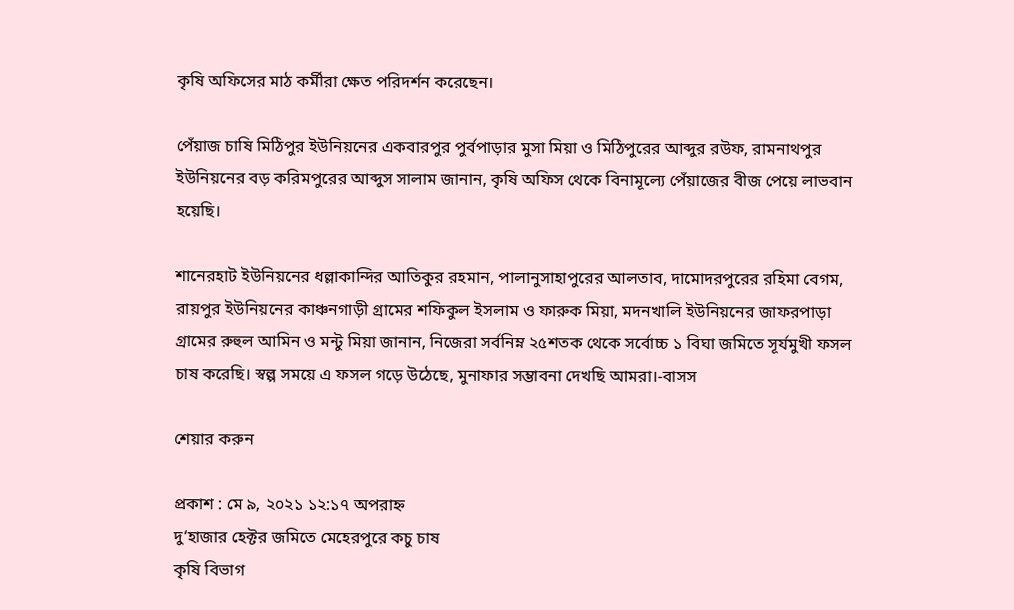কৃষি অফিসের মাঠ কর্মীরা ক্ষেত পরিদর্শন করেছেন।

পেঁয়াজ চাষি মিঠিপুর ইউনিয়নের একবারপুর পুর্বপাড়ার মুসা মিয়া ও মিঠিপুরের আব্দুর রউফ, রামনাথপুর ইউনিয়নের বড় করিমপুরের আব্দুস সালাম জানান, কৃষি অফিস থেকে বিনামূল্যে পেঁয়াজের বীজ পেয়ে লাভবান হয়েছি।

শানেরহাট ইউনিয়নের ধল্লাকান্দির আতিকুর রহমান, পালানুসাহাপুরের আলতাব, দামোদরপুরের রহিমা বেগম, রায়পুর ইউনিয়নের কাঞ্চনগাড়ী গ্রামের শফিকুল ইসলাম ও ফারুক মিয়া, মদনখালি ইউনিয়নের জাফরপাড়া গ্রামের রুহুল আমিন ও মন্টু মিয়া জানান, নিজেরা সর্বনিম্ন ২৫শতক থেকে সর্বোচ্চ ১ বিঘা জমিতে সূর্যমুখী ফসল চাষ করেছি। স্বল্প সময়ে এ ফসল গড়ে উঠেছে, মুনাফার সম্ভাবনা দেখছি আমরা।-বাসস

শেয়ার করুন

প্রকাশ : মে ৯, ২০২১ ১২:১৭ অপরাহ্ন
দু‘হাজার হেক্টর জমিতে মেহেরপুরে কচু চাষ
কৃষি বিভাগ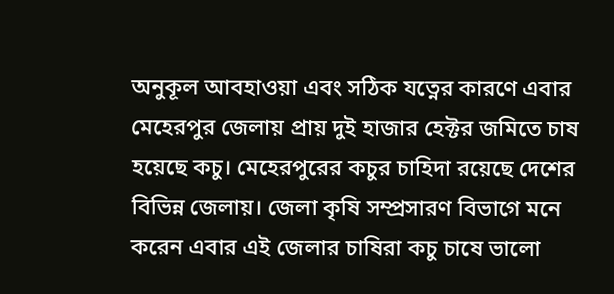অনুকূল আবহাওয়া এবং সঠিক যত্নের কারণে এবার মেহেরপুর জেলায় প্রায় দুই হাজার হেক্টর জমিতে চাষ হয়েছে কচু। মেহেরপুরের কচুর চাহিদা রয়েছে দেশের বিভিন্ন জেলায়। জেলা কৃষি সম্প্রসারণ বিভাগে মনে করেন এবার এই জেলার চাষিরা কচু চাষে ভালো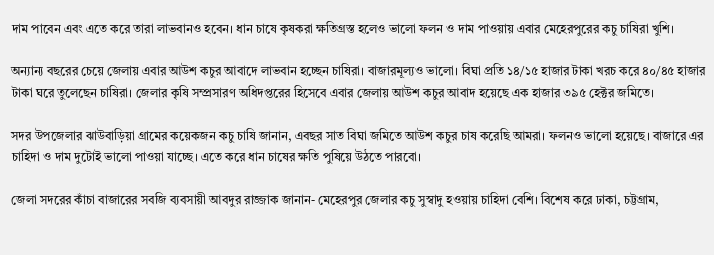দাম পাবেন এবং এতে করে তারা লাভবানও হবেন। ধান চাষে কৃষকরা ক্ষতিগ্রস্ত হলেও ভালো ফলন ও দাম পাওয়ায় এবার মেহেরপুরের কচু চাষিরা খুশি।

অন্যান্য বছরের চেয়ে জেলায় এবার আউশ কচুর আবাদে লাভবান হচ্ছেন চাষিরা। বাজারমূল্যও ভালো। বিঘা প্রতি ১৪/১৫ হাজার টাকা খরচ করে ৪০/৪৫ হাজার টাকা ঘরে তুলেছেন চাষিরা। জেলার কৃষি সম্প্রসারণ অধিদপ্তরের হিসেবে এবার জেলায় আউশ কচুর আবাদ হয়েছে এক হাজার ৩৯৫ হেক্টর জমিতে।

সদর উপজেলার ঝাউবাড়িয়া গ্রামের কয়েকজন কচু চাষি জানান, এবছর সাত বিঘা জমিতে আউশ কচুর চাষ করেছি আমরা। ফলনও ভালো হয়েছে। বাজারে এর চাহিদা ও দাম দুটোই ভালো পাওয়া যাচ্ছে। এতে করে ধান চাষের ক্ষতি পুষিয়ে উঠতে পারবো।

জেলা সদরের কাঁচা বাজারের সবজি ব্যবসায়ী আবদুর রাজ্জাক জানান- মেহেরপুর জেলার কচু সুস্বাদু হওয়ায় চাহিদা বেশি। বিশেষ করে ঢাকা, চট্টগ্রাম,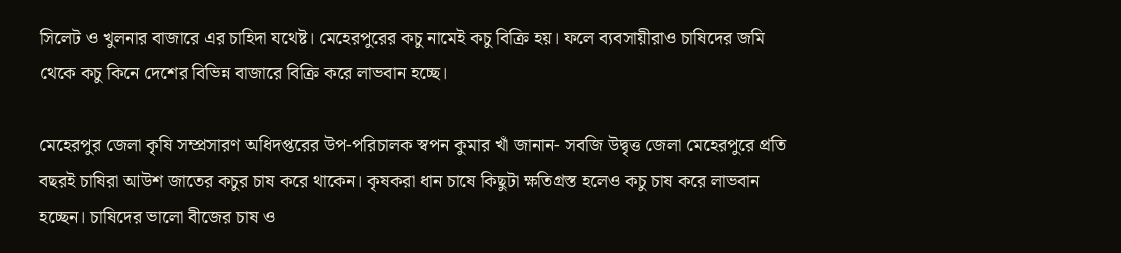সিলেট ও খুলনার বাজারে এর চাহিদা যথেষ্ট। মেহেরপুরের কচু নামেই কচু বিক্রি হয়। ফলে ব্যবসায়ীরাও চাষিদের জমি থেকে কচু কিনে দেশের বিভিন্ন বাজারে বিক্রি করে লাভবান হচ্ছে।

মেহেরপুর জেলা কৃষি সম্প্রসারণ অধিদপ্তরের উপ-পরিচালক স্বপন কুমার খাঁ জানান- সবজি উদ্বৃত্ত জেলা মেহেরপুরে প্রতি বছরই চাষিরা আউশ জাতের কচুর চাষ করে থাকেন। কৃষকরা ধান চাষে কিছুটা ক্ষতিগ্রস্ত হলেও কচু চাষ করে লাভবান হচ্ছেন। চাষিদের ভালো বীজের চাষ ও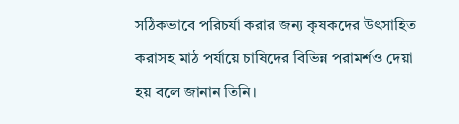সঠিকভাবে পরিচর্যা করার জন্য কৃষকদের উৎসাহিত করাসহ মাঠ পর্যায়ে চাষিদের বিভিন্ন পরামর্শও দেয়া হয় বলে জানান তিনি।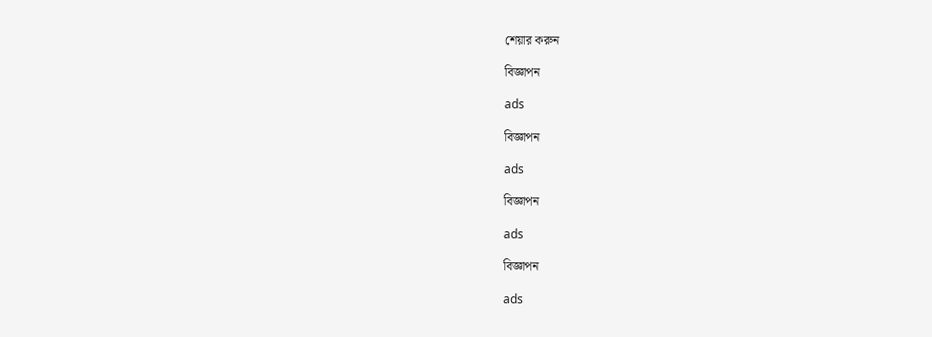শেয়ার করুন

বিজ্ঞাপন

ads

বিজ্ঞাপন

ads

বিজ্ঞাপন

ads

বিজ্ঞাপন

ads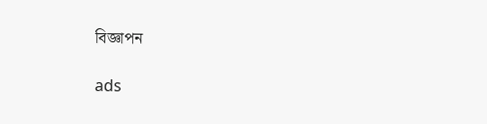বিজ্ঞাপন

ads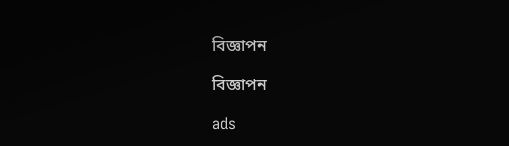বিজ্ঞাপন

বিজ্ঞাপন

ads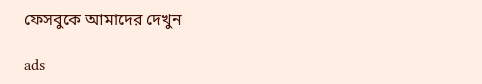ফেসবুকে আমাদের দেখুন

ads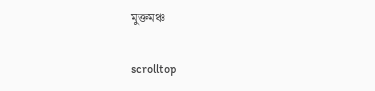মুক্তমঞ্চ

scrolltop